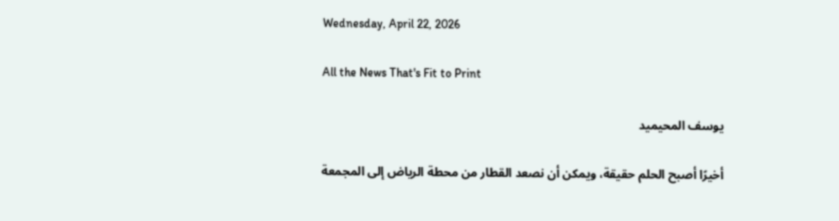Wednesday, April 22, 2026

All the News That's Fit to Print

يوسف المحيميد

أخيرًا أصبح الحلم حقيقة، ويمكن أن نصعد القطار من محطة الرياض إلى المجمعة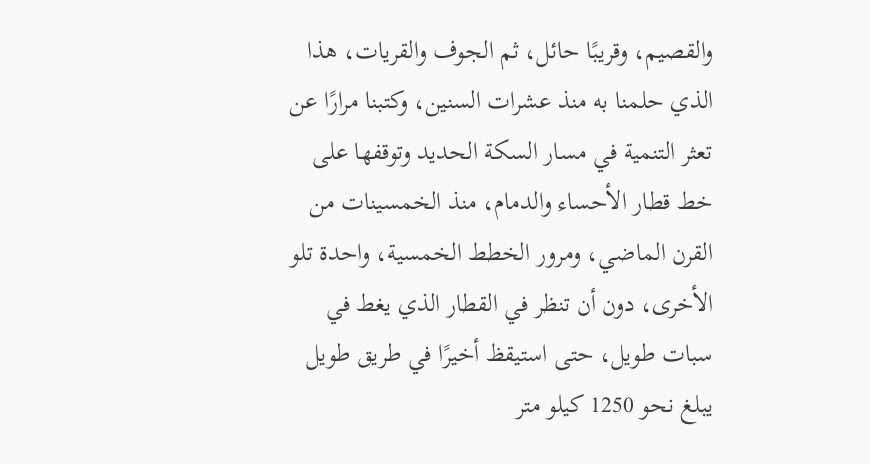والقصيم، وقريبًا حائل، ثم الجوف والقريات، هذا الذي حلمنا به منذ عشرات السنين، وكتبنا مرارًا عن تعثر التنمية في مسار السكة الحديد وتوقفها على خط قطار الأحساء والدمام، منذ الخمسينات من القرن الماضي، ومرور الخطط الخمسية، واحدة تلو الأخرى، دون أن تنظر في القطار الذي يغط في سبات طويل، حتى استيقظ أخيرًا في طريق طويل يبلغ نحو 1250 كيلو متر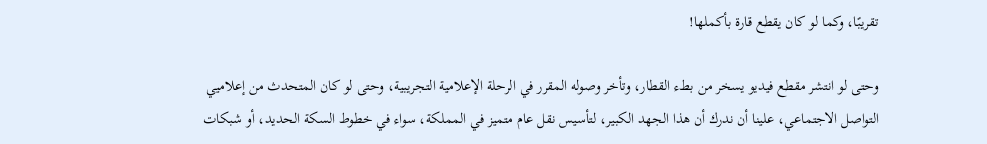تقريبًا، وكما لو كان يقطع قارة بأكملها!

وحتى لو انتشر مقطع فيديو يسخر من بطء القطار، وتأخر وصوله المقرر في الرحلة الإعلامية التجريبية، وحتى لو كان المتحدث من إعلاميي التواصل الاجتماعي، علينا أن ندرك أن هذا الجهد الكبير، لتأسيس نقل عام متميز في المملكة، سواء في خطوط السكة الحديد، أو شبكات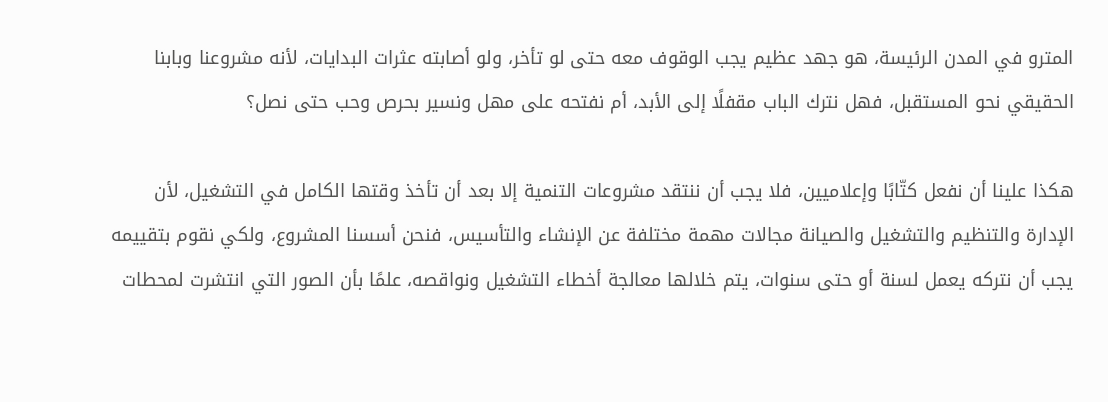المترو في المدن الرئيسة، هو جهد عظيم يجب الوقوف معه حتى لو تأخر، ولو أصابته عثرات البدايات، لأنه مشروعنا وبابنا الحقيقي نحو المستقبل، فهل نترك الباب مقفلًا إلى الأبد، أم نفتحه على مهل ونسير بحرص وحب حتى نصل؟

هكذا علينا أن نفعل كتّابًا وإعلاميين، فلا يجب أن ننتقد مشروعات التنمية إلا بعد أن تأخذ وقتها الكامل في التشغيل، لأن الإدارة والتنظيم والتشغيل والصيانة مجالات مهمة مختلفة عن الإنشاء والتأسيس، فنحن أسسنا المشروع، ولكي نقوم بتقييمه يجب أن نتركه يعمل لسنة أو حتى سنوات، يتم خلالها معالجة أخطاء التشغيل ونواقصه، علمًا بأن الصور التي انتشرت لمحطات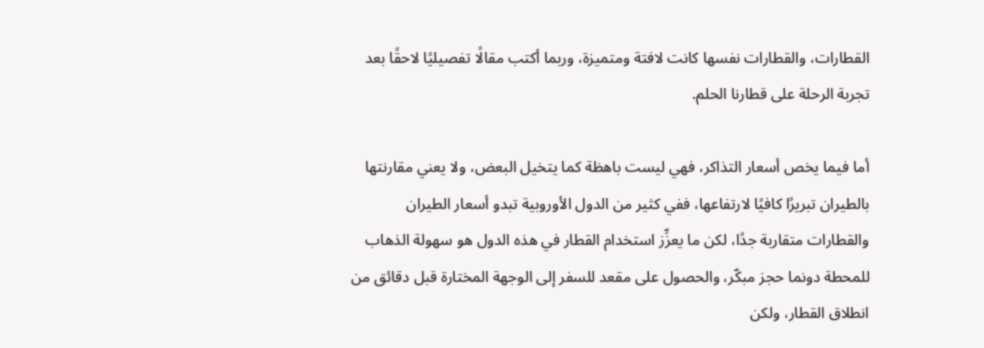القطارات، والقطارات نفسها كانت لافتة ومتميزة، وربما أكتب مقالًا تفصيليًا لاحقًا بعد تجربة الرحلة على قطارنا الحلم.

أما فيما يخص أسعار التذاكر، فهي ليست باهظة كما يتخيل البعض، ولا يعني مقارنتها بالطيران تبريرًا كافيًا لارتفاعها، ففي كثير من الدول الأوروبية تبدو أسعار الطيران والقطارات متقاربة جدًا، لكن ما يعزِّز استخدام القطار في هذه الدول هو سهولة الذهاب للمحطة دونما حجز مبكّر، والحصول على مقعد للسفر إلى الوجهة المختارة قبل دقائق من انطلاق القطار، ولكن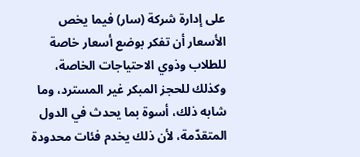على إدارة شركة (سار) فيما يخص الأسعار أن تفكر بوضع أسعار خاصة للطلاب وذوي الاحتياجات الخاصة، وكذلك للحجز المبكر غير المسترد، وما شابه ذلك، أسوة بما يحدث في الدول المتقدّمة، لأن ذلك يخدم فئات محدودة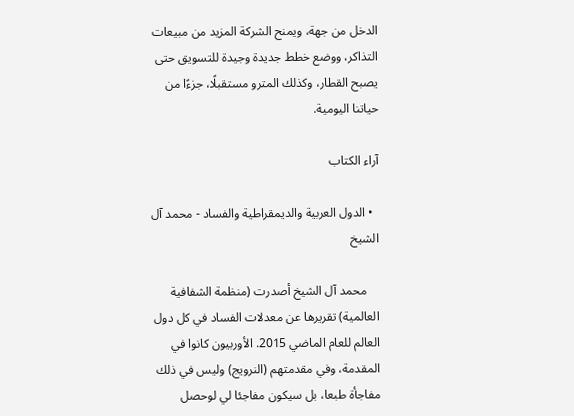الدخل من جهة، ويمنح الشركة المزيد من مبيعات التذاكر، ووضع خطط جديدة وجيدة للتسويق حتى يصبح القطار، وكذلك المترو مستقبلًا، جزءًا من حياتنا اليومية.

آراء الكتاب

  • الدول العربية والديمقراطية والفساد - محمد آل الشيخ

    محمد آل الشيخ أصدرت (منظمة الشفافية العالمية) تقريرها عن معدلات الفساد في كل دول العالم للعام الماضي 2015. الأوربيون كانوا في المقدمة، وفي مقدمتهم (النرويج) وليس في ذلك مفاجأة طبعا، بل سيكون مفاجئا لي لوحصل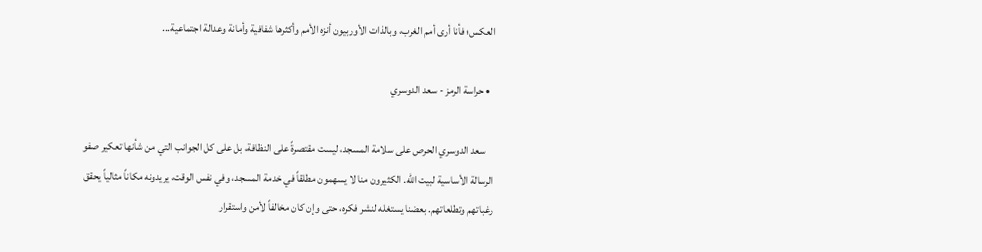العكس؛ فأنا أرى أمم الغرب، وبالذات الأوربيون أنزه الأمم وأكثرها شفافية وأمانة وعدالة اجتماعية...

  • حراسة الرمز - سعد الدوسري

    سعد الدوسري الحرص على سلامة المسجد، ليست مقتصرةً على النظافة، بل على كل الجوانب التي من شأنها تعكير صفو الرسالة الأساسية لبيت الله. الكثيرون منا لا يسهمون مطلقاً في خدمة المسجد، وفي نفس الوقت، يريدونه مكاناً مثالياً يحقق رغباتهم وتطلعاتهم. بعضنا يستغله لنشر فكره، حتى وإن كان مخالفاً لأمن واستقرار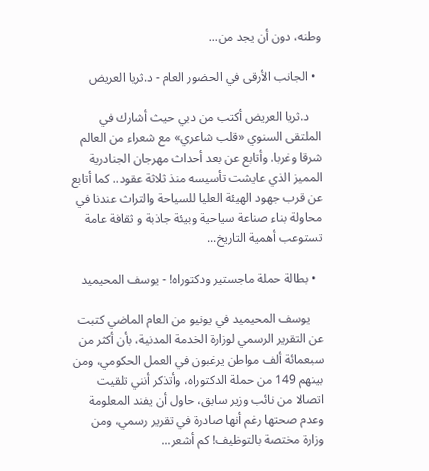وطنه، دون أن يجد من...

  • الجانب الأرقى في الحضور العام - د.ثريا العريض

    د.ثريا العريض أكتب من دبي حيث أشارك في الملتقى السنوي «قلب شاعري» مع شعراء من العالم شرقا وغربا. وأتابع عن بعد أحداث مهرجان الجنادرية المميز الذي عايشت تأسيسه منذ ثلاثة عقود.. كما أتابع عن قرب جهود الهيئة العليا للسياحة والتراث عندنا في محاولة بناء صناعة سياحية وبيئة جاذبة و ثقافة عامة تستوعب أهمية التاريخ...

  • بطالة حملة ماجستير ودكتوراه! - يوسف المحيميد

    يوسف المحيميد في يونيو من العام الماضي كتبت عن التقرير الرسمي لوزارة الخدمة المدنية، بأن أكثر من سبعمائة ألف مواطن يرغبون في العمل الحكومي، ومن بينهم 149 من حملة الدكتوراه، وأتذكر أنني تلقيت اتصالا من نائب وزير سابق، حاول أن يفند المعلومة وعدم صحتها رغم أنها صادرة في تقرير رسمي، ومن وزارة مختصة بالتوظيف! كم أشعر...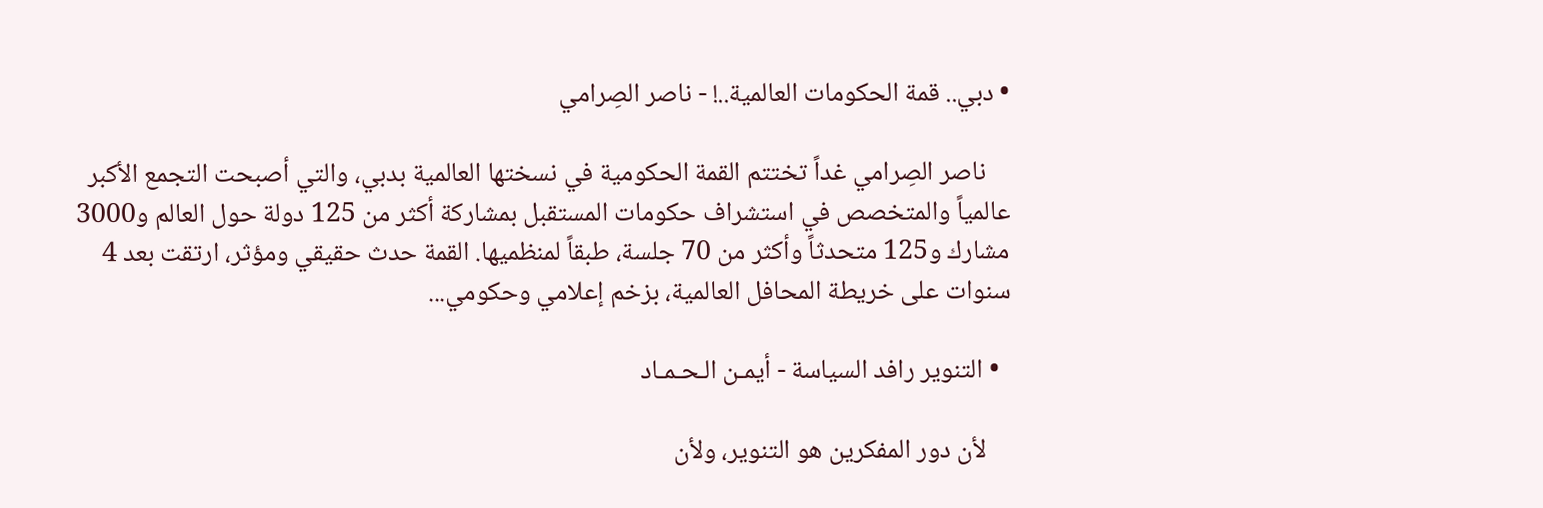• دبي.. قمة الحكومات العالمية..! - ناصر الصِرامي

    ناصر الصِرامي غداً تختتم القمة الحكومية في نسختها العالمية بدبي، والتي أصبحت التجمع الأكبر عالمياً والمتخصص في استشراف حكومات المستقبل بمشاركة أكثر من 125 دولة حول العالم و3000 مشارك و125 متحدثاً وأكثر من 70 جلسة، طبقاً لمنظميها. القمة حدث حقيقي ومؤثر، ارتقت بعد 4 سنوات على خريطة المحافل العالمية، بزخم إعلامي وحكومي...

  • التنوير رافد السياسة - أيمـن الـحـمـاد

    لأن دور المفكرين هو التنوير، ولأن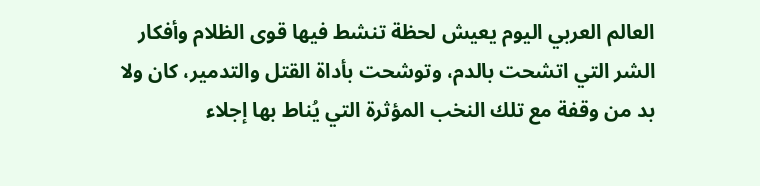العالم العربي اليوم يعيش لحظة تنشط فيها قوى الظلام وأفكار الشر التي اتشحت بالدم، وتوشحت بأداة القتل والتدمير، كان ولا بد من وقفة مع تلك النخب المؤثرة التي يُناط بها إجلاء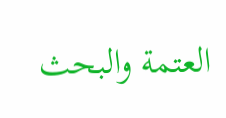العتمة والبحث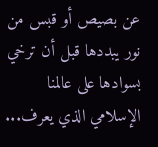عن بصيص أو قبس من نور يبددها قبل أن ترخي بسوادها على عالمنا الإسلامي الذي يعرف...